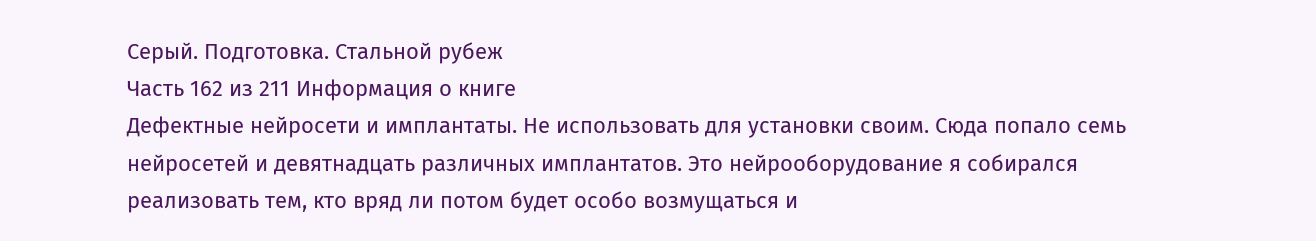Серый. Подготовка. Стальной рубеж
Часть 162 из 211 Информация о книге
Дефектные нейросети и имплантаты. Не использовать для установки своим. Сюда попало семь нейросетей и девятнадцать различных имплантатов. Это нейрооборудование я собирался реализовать тем, кто вряд ли потом будет особо возмущаться и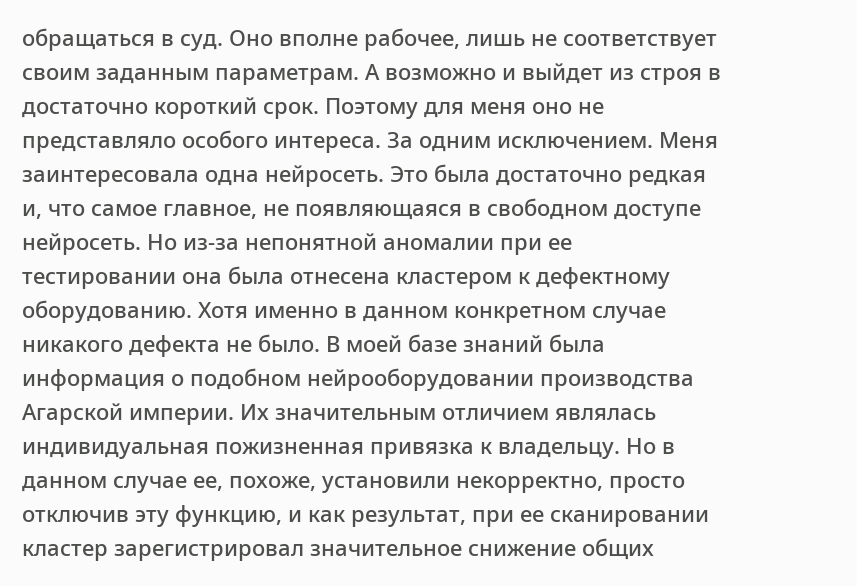обращаться в суд. Оно вполне рабочее, лишь не соответствует своим заданным параметрам. А возможно и выйдет из строя в достаточно короткий срок. Поэтому для меня оно не представляло особого интереса. За одним исключением. Меня заинтересовала одна нейросеть. Это была достаточно редкая и, что самое главное, не появляющаяся в свободном доступе нейросеть. Но из-за непонятной аномалии при ее тестировании она была отнесена кластером к дефектному оборудованию. Хотя именно в данном конкретном случае никакого дефекта не было. В моей базе знаний была информация о подобном нейрооборудовании производства Агарской империи. Их значительным отличием являлась индивидуальная пожизненная привязка к владельцу. Но в данном случае ее, похоже, установили некорректно, просто отключив эту функцию, и как результат, при ее сканировании кластер зарегистрировал значительное снижение общих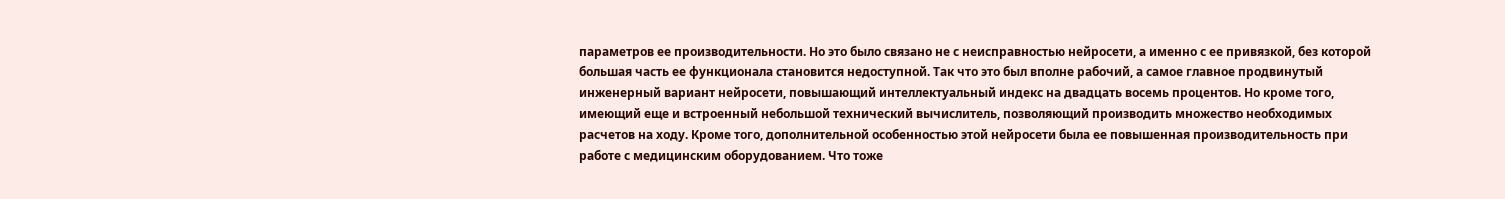параметров ее производительности. Но это было связано не с неисправностью нейросети, а именно с ее привязкой, без которой большая часть ее функционала становится недоступной. Так что это был вполне рабочий, а самое главное продвинутый инженерный вариант нейросети, повышающий интеллектуальный индекс на двадцать восемь процентов. Но кроме того, имеющий еще и встроенный небольшой технический вычислитель, позволяющий производить множество необходимых расчетов на ходу. Кроме того, дополнительной особенностью этой нейросети была ее повышенная производительность при работе с медицинским оборудованием. Что тоже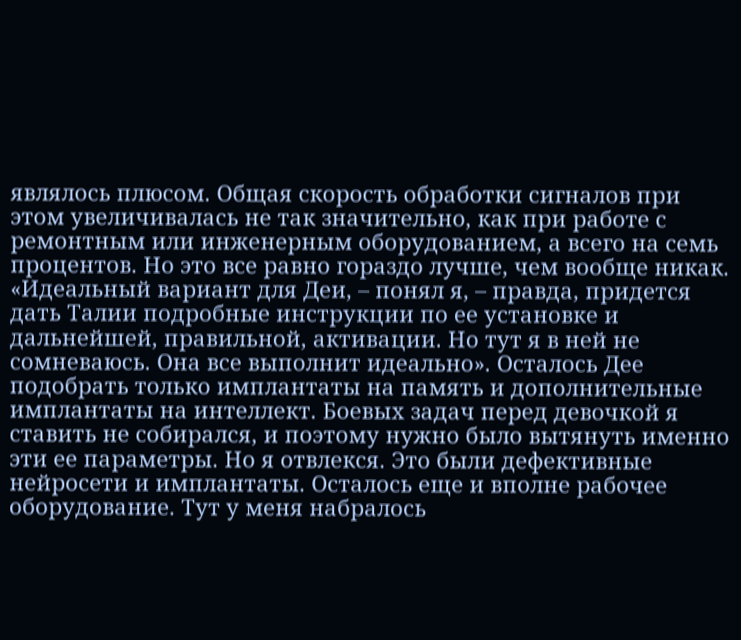являлось плюсом. Общая скорость обработки сигналов при этом увеличивалась не так значительно, как при работе с ремонтным или инженерным оборудованием, а всего на семь процентов. Но это все равно гораздо лучше, чем вообще никак. «Идеальный вариант для Деи, – понял я, – правда, придется дать Талии подробные инструкции по ее установке и дальнейшей, правильной, активации. Но тут я в ней не сомневаюсь. Она все выполнит идеально». Осталось Дее подобрать только имплантаты на память и дополнительные имплантаты на интеллект. Боевых задач перед девочкой я ставить не собирался, и поэтому нужно было вытянуть именно эти ее параметры. Но я отвлекся. Это были дефективные нейросети и имплантаты. Осталось еще и вполне рабочее оборудование. Тут у меня набралось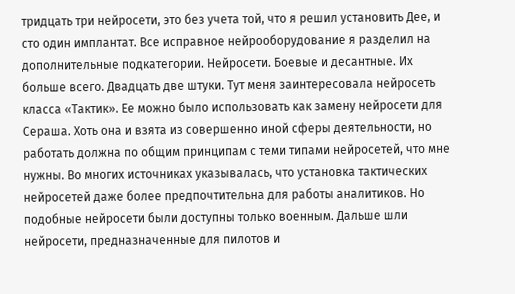тридцать три нейросети, это без учета той, что я решил установить Дее, и сто один имплантат. Все исправное нейрооборудование я разделил на дополнительные подкатегории. Нейросети. Боевые и десантные. Их больше всего. Двадцать две штуки. Тут меня заинтересовала нейросеть класса «Тактик». Ее можно было использовать как замену нейросети для Сераша. Хоть она и взята из совершенно иной сферы деятельности, но работать должна по общим принципам с теми типами нейросетей, что мне нужны. Во многих источниках указывалась, что установка тактических нейросетей даже более предпочтительна для работы аналитиков. Но подобные нейросети были доступны только военным. Дальше шли нейросети, предназначенные для пилотов и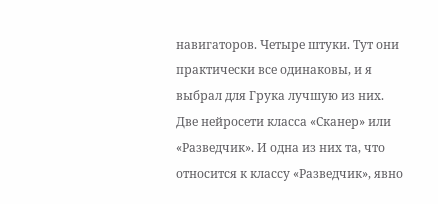навигаторов. Четыре штуки. Тут они практически все одинаковы, и я выбрал для Грука лучшую из них. Две нейросети класса «Сканер» или «Разведчик». И одна из них та, что относится к классу «Разведчик», явно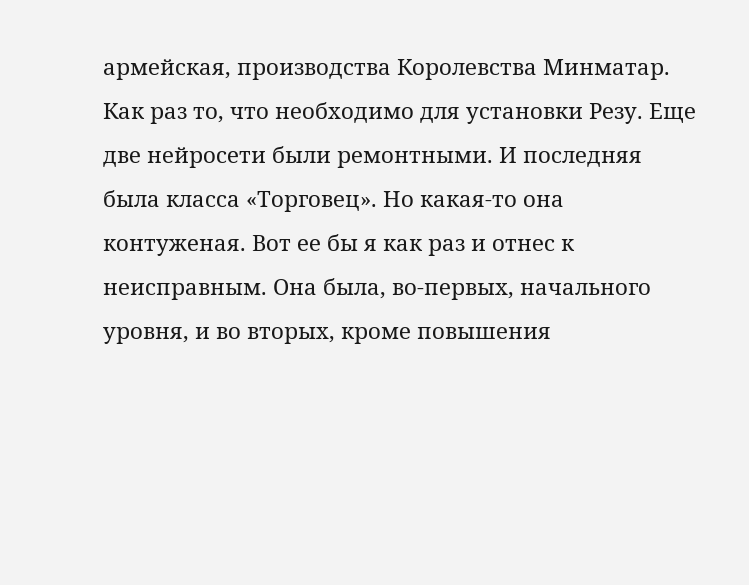армейская, производства Королевства Минматар. Как раз то, что необходимо для установки Резу. Еще две нейросети были ремонтными. И последняя была класса «Торговец». Но какая-то она контуженая. Вот ее бы я как раз и отнес к неисправным. Она была, во-первых, начального уровня, и во вторых, кроме повышения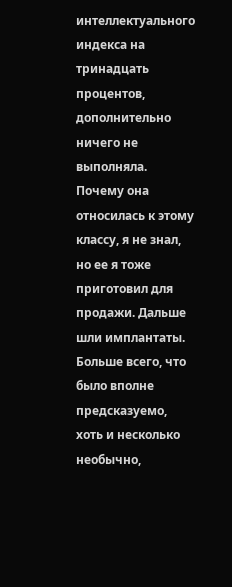интеллектуального индекса на тринадцать процентов, дополнительно ничего не выполняла. Почему она относилась к этому классу, я не знал, но ее я тоже приготовил для продажи. Дальше шли имплантаты. Больше всего, что было вполне предсказуемо, хоть и несколько необычно,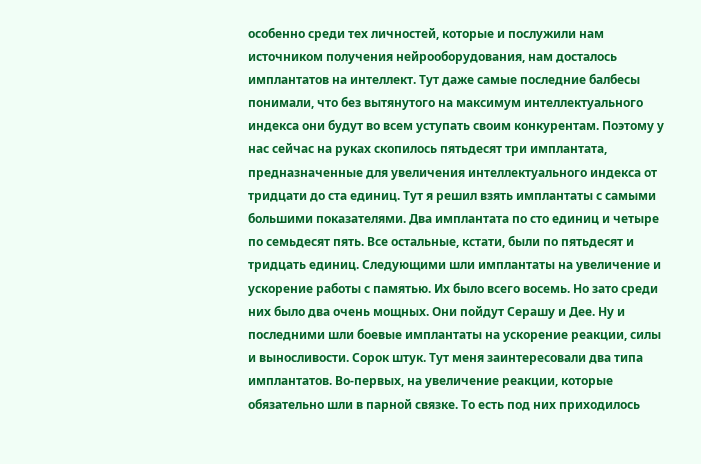особенно среди тех личностей, которые и послужили нам источником получения нейрооборудования, нам досталось имплантатов на интеллект. Тут даже самые последние балбесы понимали, что без вытянутого на максимум интеллектуального индекса они будут во всем уступать своим конкурентам. Поэтому у нас сейчас на руках скопилось пятьдесят три имплантата, предназначенные для увеличения интеллектуального индекса от тридцати до ста единиц. Тут я решил взять имплантаты с самыми большими показателями. Два имплантата по сто единиц и четыре по семьдесят пять. Все остальные, кстати, были по пятьдесят и тридцать единиц. Следующими шли имплантаты на увеличение и ускорение работы с памятью. Их было всего восемь. Но зато среди них было два очень мощных. Они пойдут Серашу и Дее. Ну и последними шли боевые имплантаты на ускорение реакции, силы и выносливости. Сорок штук. Тут меня заинтересовали два типа имплантатов. Во-первых, на увеличение реакции, которые обязательно шли в парной связке. То есть под них приходилось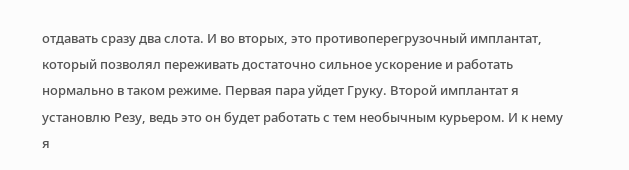отдавать сразу два слота. И во вторых, это противоперегрузочный имплантат, который позволял переживать достаточно сильное ускорение и работать нормально в таком режиме. Первая пара уйдет Груку. Второй имплантат я установлю Резу, ведь это он будет работать с тем необычным курьером. И к нему я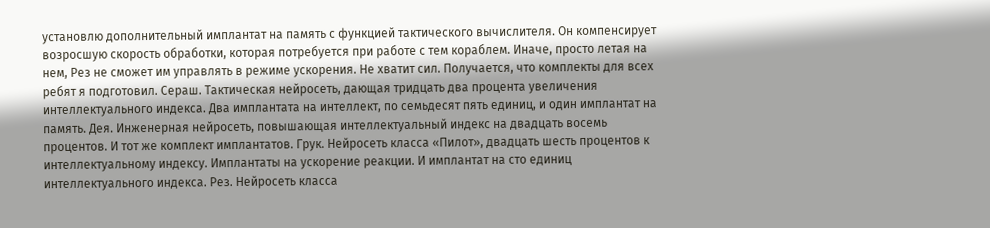установлю дополнительный имплантат на память с функцией тактического вычислителя. Он компенсирует возросшую скорость обработки, которая потребуется при работе с тем кораблем. Иначе, просто летая на нем, Рез не сможет им управлять в режиме ускорения. Не хватит сил. Получается, что комплекты для всех ребят я подготовил. Сераш. Тактическая нейросеть, дающая тридцать два процента увеличения интеллектуального индекса. Два имплантата на интеллект, по семьдесят пять единиц, и один имплантат на память. Дея. Инженерная нейросеть, повышающая интеллектуальный индекс на двадцать восемь процентов. И тот же комплект имплантатов. Грук. Нейросеть класса «Пилот», двадцать шесть процентов к интеллектуальному индексу. Имплантаты на ускорение реакции. И имплантат на сто единиц интеллектуального индекса. Рез. Нейросеть класса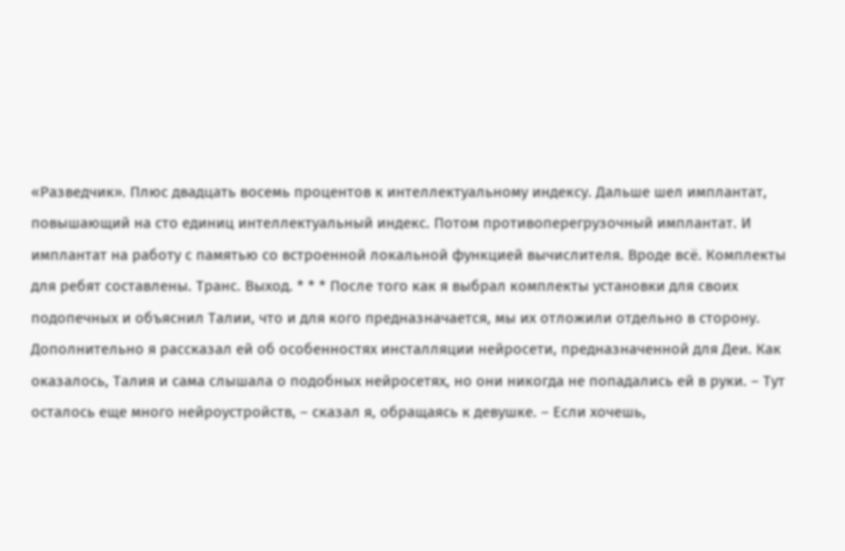«Разведчик». Плюс двадцать восемь процентов к интеллектуальному индексу. Дальше шел имплантат, повышающий на сто единиц интеллектуальный индекс. Потом противоперегрузочный имплантат. И имплантат на работу с памятью со встроенной локальной функцией вычислителя. Вроде всё. Комплекты для ребят составлены. Транс. Выход. * * * После того как я выбрал комплекты установки для своих подопечных и объяснил Талии, что и для кого предназначается, мы их отложили отдельно в сторону. Дополнительно я рассказал ей об особенностях инсталляции нейросети, предназначенной для Деи. Как оказалось, Талия и сама слышала о подобных нейросетях, но они никогда не попадались ей в руки. – Тут осталось еще много нейроустройств, – сказал я, обращаясь к девушке. – Если хочешь,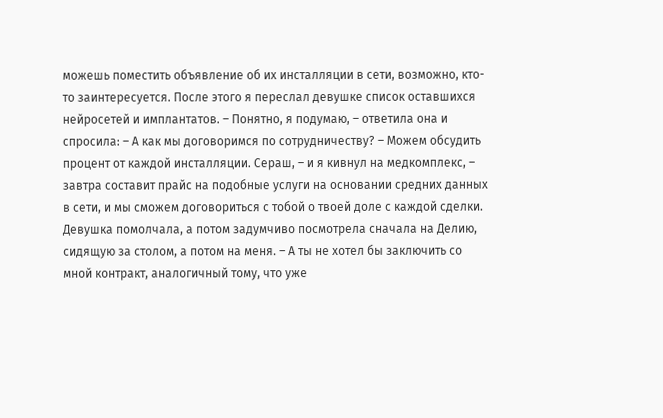можешь поместить объявление об их инсталляции в сети, возможно, кто-то заинтересуется. После этого я переслал девушке список оставшихся нейросетей и имплантатов. – Понятно, я подумаю, – ответила она и спросила: – А как мы договоримся по сотрудничеству? – Можем обсудить процент от каждой инсталляции. Сераш, – и я кивнул на медкомплекс, – завтра составит прайс на подобные услуги на основании средних данных в сети, и мы сможем договориться с тобой о твоей доле с каждой сделки. Девушка помолчала, а потом задумчиво посмотрела сначала на Делию, сидящую за столом, а потом на меня. – А ты не хотел бы заключить со мной контракт, аналогичный тому, что уже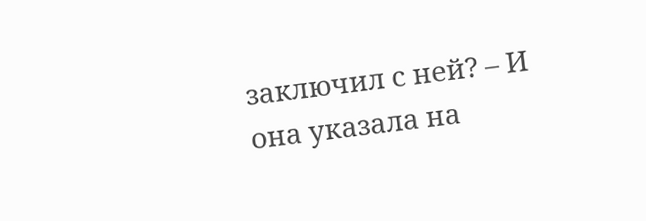заключил с ней? – И она указала на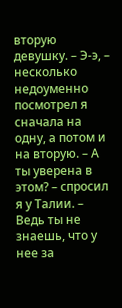вторую девушку. – Э-э, – несколько недоуменно посмотрел я сначала на одну, а потом и на вторую. – А ты уверена в этом? – спросил я у Талии. – Ведь ты не знаешь, что у нее за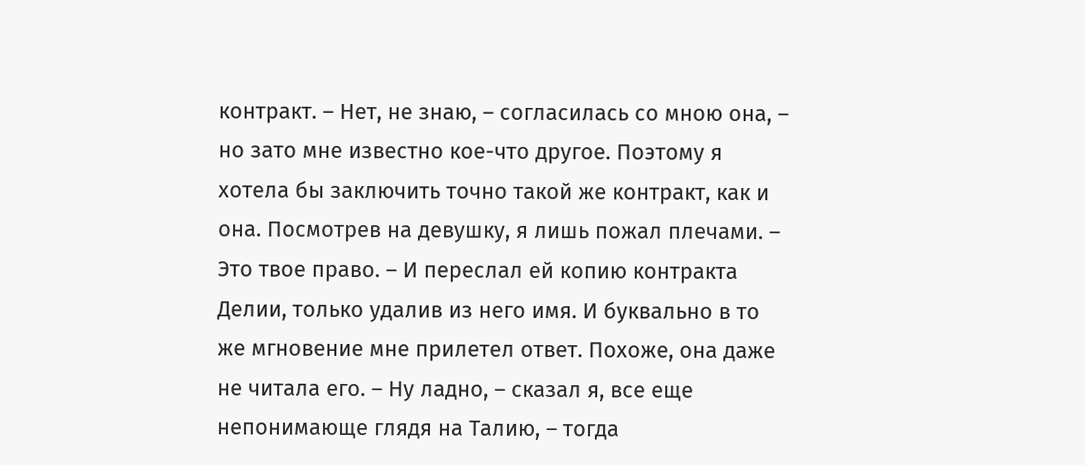контракт. – Нет, не знаю, – согласилась со мною она, – но зато мне известно кое-что другое. Поэтому я хотела бы заключить точно такой же контракт, как и она. Посмотрев на девушку, я лишь пожал плечами. – Это твое право. – И переслал ей копию контракта Делии, только удалив из него имя. И буквально в то же мгновение мне прилетел ответ. Похоже, она даже не читала его. – Ну ладно, – сказал я, все еще непонимающе глядя на Талию, – тогда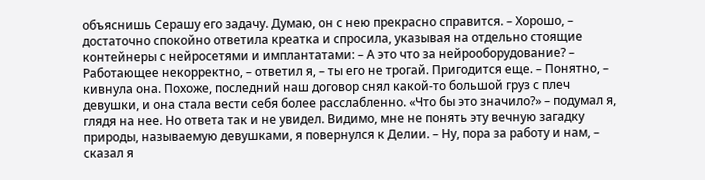объяснишь Серашу его задачу. Думаю, он с нею прекрасно справится. – Хорошо, – достаточно спокойно ответила креатка и спросила, указывая на отдельно стоящие контейнеры с нейросетями и имплантатами: – А это что за нейрооборудование? – Работающее некорректно, – ответил я, – ты его не трогай. Пригодится еще. – Понятно, – кивнула она. Похоже, последний наш договор снял какой-то большой груз с плеч девушки, и она стала вести себя более расслабленно. «Что бы это значило?» – подумал я, глядя на нее. Но ответа так и не увидел. Видимо, мне не понять эту вечную загадку природы, называемую девушками, я повернулся к Делии. – Ну, пора за работу и нам, – сказал я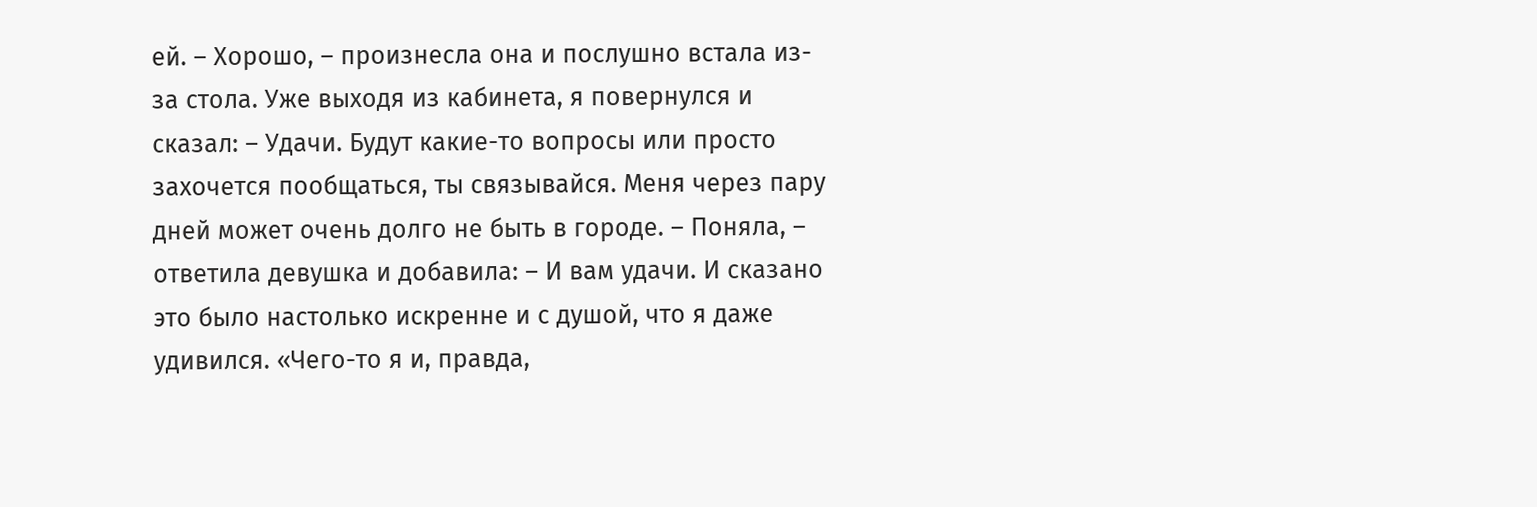ей. – Хорошо, – произнесла она и послушно встала из-за стола. Уже выходя из кабинета, я повернулся и сказал: – Удачи. Будут какие-то вопросы или просто захочется пообщаться, ты связывайся. Меня через пару дней может очень долго не быть в городе. – Поняла, – ответила девушка и добавила: – И вам удачи. И сказано это было настолько искренне и с душой, что я даже удивился. «Чего-то я и, правда,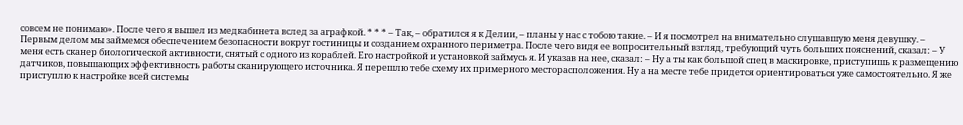совсем не понимаю». После чего я вышел из медкабинета вслед за аграфкой. * * * – Так, – обратился я к Делии, – планы у нас с тобою такие. – И я посмотрел на внимательно слушавшую меня девушку. – Первым делом мы займемся обеспечением безопасности вокруг гостиницы и созданием охранного периметра. После чего видя ее вопросительный взгляд, требующий чуть больших пояснений, сказал: – У меня есть сканер биологической активности, снятый с одного из кораблей. Его настройкой и установкой займусь я. И указав на нее, сказал: – Ну а ты как большой спец в маскировке, приступишь к размещению датчиков, повышающих эффективность работы сканирующего источника. Я перешлю тебе схему их примерного месторасположения. Ну а на месте тебе придется ориентироваться уже самостоятельно. Я же приступлю к настройке всей системы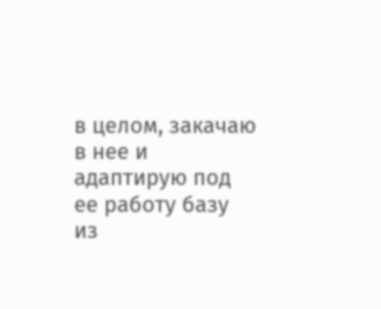в целом, закачаю в нее и адаптирую под ее работу базу из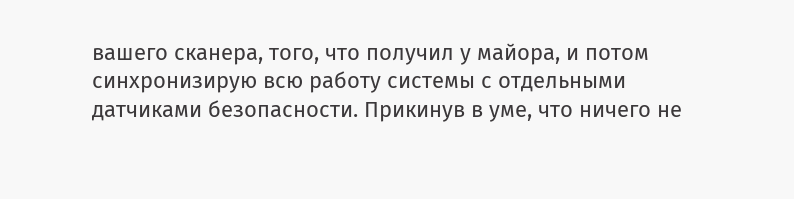вашего сканера, того, что получил у майора, и потом синхронизирую всю работу системы с отдельными датчиками безопасности. Прикинув в уме, что ничего не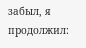забыл, я продолжил: